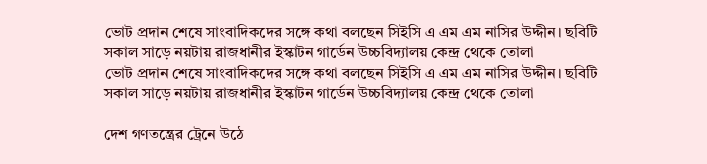ভোট প্রদান শেষে সাংবাদিকদের সঙ্গে কথা বলছেন সিইসি এ এম এম নাসির উদ্দীন। ছবিটি সকাল সাড়ে নয়টায় রাজধানীর ইস্কাটন গার্ডেন উচ্চবিদ্যালয় কেন্দ্র থেকে তোলা
ভোট প্রদান শেষে সাংবাদিকদের সঙ্গে কথা বলছেন সিইসি এ এম এম নাসির উদ্দীন। ছবিটি সকাল সাড়ে নয়টায় রাজধানীর ইস্কাটন গার্ডেন উচ্চবিদ্যালয় কেন্দ্র থেকে তোলা

দেশ গণতন্ত্রের ট্রেনে উঠে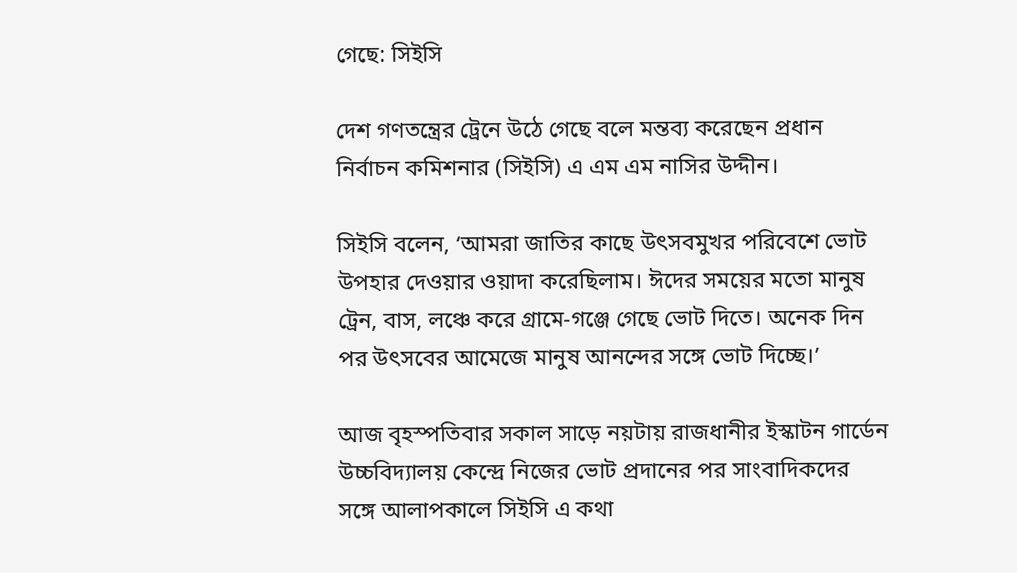গেছে: সিইসি

দেশ গণতন্ত্রের ট্রেনে উঠে গেছে বলে মন্তব্য করেছেন প্রধান নির্বাচন কমিশনার (সিইসি) এ এম এম নাসির উদ্দীন।

সিইসি বলেন, ‘আমরা জাতির কাছে উৎসবমুখর পরিবেশে ভোট উপহার দেওয়ার ওয়াদা করেছিলাম। ঈদের সময়ের মতো মানুষ ট্রেন, বাস, লঞ্চে করে গ্রামে-গঞ্জে গেছে ভোট দিতে। অনেক দিন পর উৎসবের আমেজে মানুষ আনন্দের সঙ্গে ভোট দিচ্ছে।’

আজ বৃহস্পতিবার সকাল সাড়ে নয়টায় রাজধানীর ইস্কাটন গার্ডেন উচ্চবিদ্যালয় কেন্দ্রে নিজের ভোট প্রদানের পর সাংবাদিকদের সঙ্গে আলাপকালে সিইসি এ কথা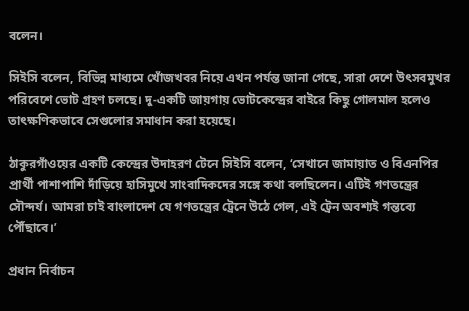বলেন।

সিইসি বলেন, বিভিন্ন মাধ্যমে খোঁজখবর নিয়ে এখন পর্যন্ত জানা গেছে, সারা দেশে উৎসবমুখর পরিবেশে ভোট গ্রহণ চলছে। দু-একটি জায়গায় ভোটকেন্দ্রের বাইরে কিছু গোলমাল হলেও তাৎক্ষণিকভাবে সেগুলোর সমাধান করা হয়েছে।

ঠাকুরগাঁওয়ের একটি কেন্দ্রের উদাহরণ টেনে সিইসি বলেন, ‘সেখানে জামায়াত ও বিএনপির প্রার্থী পাশাপাশি দাঁড়িয়ে হাসিমুখে সাংবাদিকদের সঙ্গে কথা বলছিলেন। এটিই গণতন্ত্রের সৌন্দর্য। আমরা চাই বাংলাদেশ যে গণতন্ত্রের ট্রেনে উঠে গেল, এই ট্রেন অবশ্যই গন্তব্যে পৌঁছাবে।’

প্রধান নির্বাচন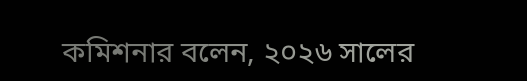কমিশনার বলেন, ২০২৬ সালের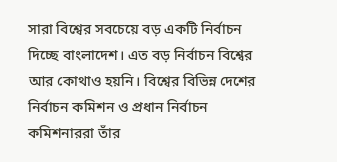সারা বিশ্বের সবচেয়ে বড় একটি নির্বাচন দিচ্ছে বাংলাদেশ। এত বড় নির্বাচন বিশ্বের আর কোথাও হয়নি। বিশ্বের বিভিন্ন দেশের নির্বাচন কমিশন ও প্রধান নির্বাচন কমিশনাররা তাঁর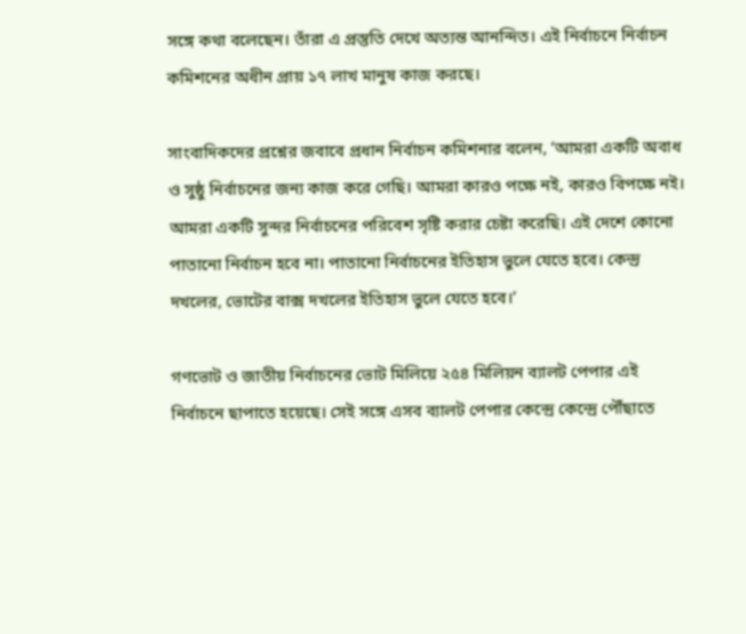সঙ্গে কথা বলেছেন। তাঁরা এ প্রস্তুতি দেখে অত্যন্ত আনন্দিত। এই নির্বাচনে নির্বাচন কমিশনের অধীন প্রায় ১৭ লাখ মানুষ কাজ করছে।

সাংবাদিকদের প্রশ্নের জবাবে প্রধান নির্বাচন কমিশনার বলেন, ‘আমরা একটি অবাধ ও সুষ্ঠু নির্বাচনের জন্য কাজ করে গেছি। আমরা কারও পক্ষে নই, কারও বিপক্ষে নই। আমরা একটি সুন্দর নির্বাচনের পরিবেশ সৃষ্টি করার চেষ্টা করেছি। এই দেশে কোনো পাতানো নির্বাচন হবে না। পাতানো নির্বাচনের ইতিহাস ভুলে যেতে হবে। কেন্দ্র দখলের, ভোটের বাক্স দখলের ইতিহাস ভুলে যেতে হবে।’

গণভোট ও জাতীয় নির্বাচনের ভোট মিলিয়ে ২৫৪ মিলিয়ন ব্যালট পেপার এই নির্বাচনে ছাপাতে হয়েছে। সেই সঙ্গে এসব ব্যালট পেপার কেন্দ্রে কেন্দ্রে পৌঁছাতে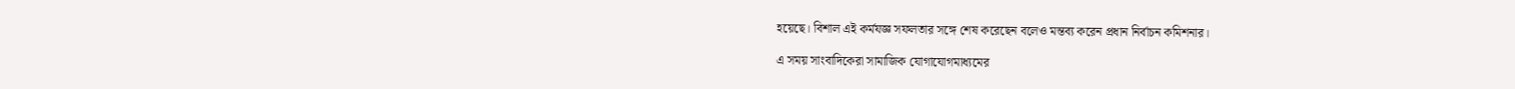হয়েছে। বিশাল এই কর্মযজ্ঞ সফলতার সঙ্গে শেষ করেছেন বলেও মন্তব্য করেন প্রধান নির্বাচন কমিশনার।

এ সময় সাংবাদিকেরা সামাজিক যোগাযোগমাধ্যমের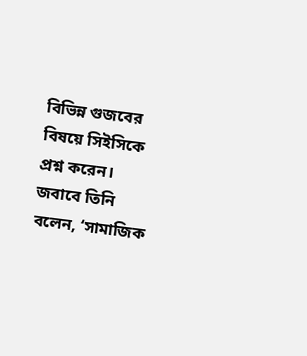বিভিন্ন গুজবের বিষয়ে সিইসিকে প্রশ্ন করেন। জবাবে তিনি বলেন, ‘সামাজিক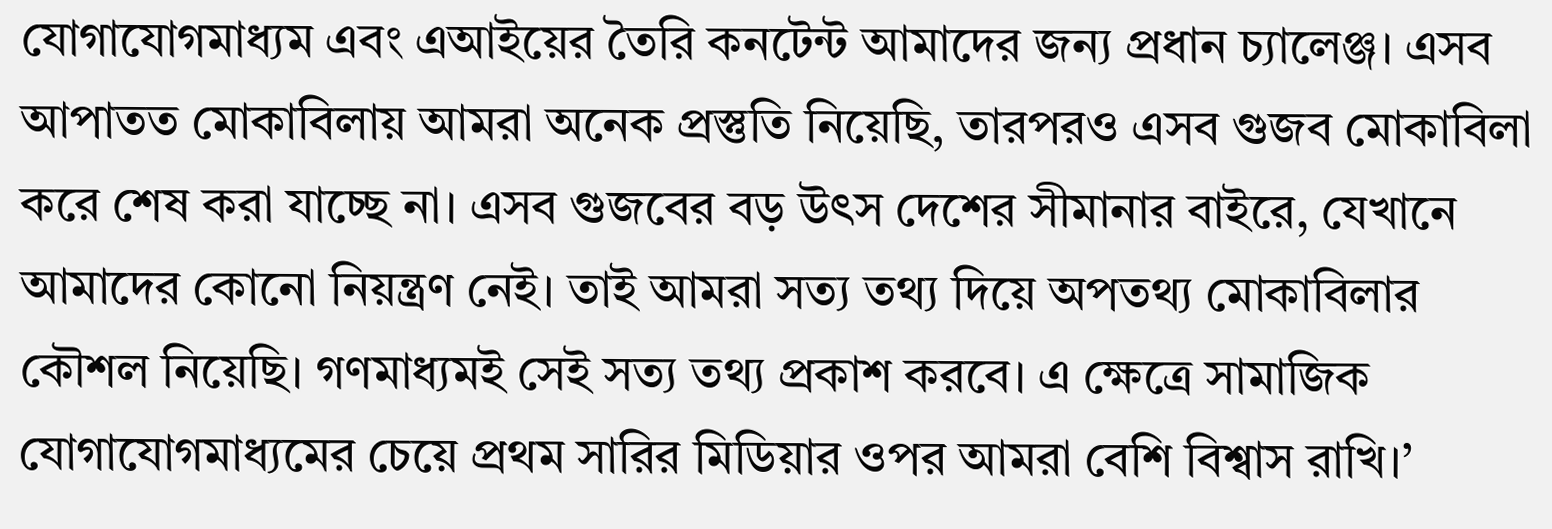যোগাযোগমাধ্যম এবং এআইয়ের তৈরি কনটেন্ট আমাদের জন্য প্রধান চ্যালেঞ্জ। এসব আপাতত মোকাবিলায় আমরা অনেক প্রস্তুতি নিয়েছি, তারপরও এসব গুজব মোকাবিলা করে শেষ করা যাচ্ছে না। এসব গুজবের বড় উৎস দেশের সীমানার বাইরে, যেখানে আমাদের কোনো নিয়ন্ত্রণ নেই। তাই আমরা সত্য তথ্য দিয়ে অপতথ্য মোকাবিলার কৌশল নিয়েছি। গণমাধ্যমই সেই সত্য তথ্য প্রকাশ করবে। এ ক্ষেত্রে সামাজিক যোগাযোগমাধ্যমের চেয়ে প্রথম সারির মিডিয়ার ওপর আমরা বেশি বিশ্বাস রাখি।’